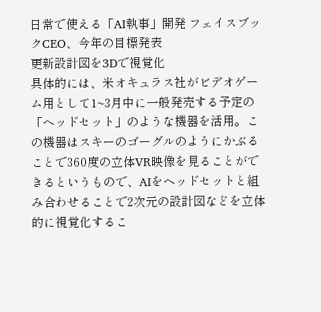日常で使える「AI執事」開発 フェイスブックCEO、今年の目標発表
更新設計図を3Dで視覚化
具体的には、米オキュラス社がビデオゲーム用として1~3月中に一般発売する予定の「ヘッドセット」のような機器を活用。この機器はスキーのゴーグルのようにかぶることで360度の立体VR映像を見ることができるというもので、AIをヘッドセットと組み合わせることで2次元の設計図などを立体的に視覚化するこ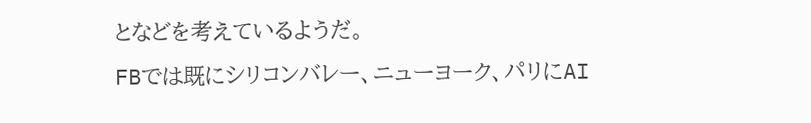となどを考えているようだ。
FBでは既にシリコンバレー、ニューヨーク、パリにAI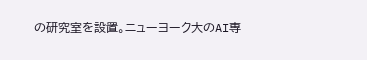の研究室を設置。ニューヨーク大のAI専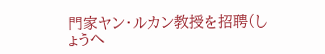門家ヤン・ルカン教授を招聘(しょうへ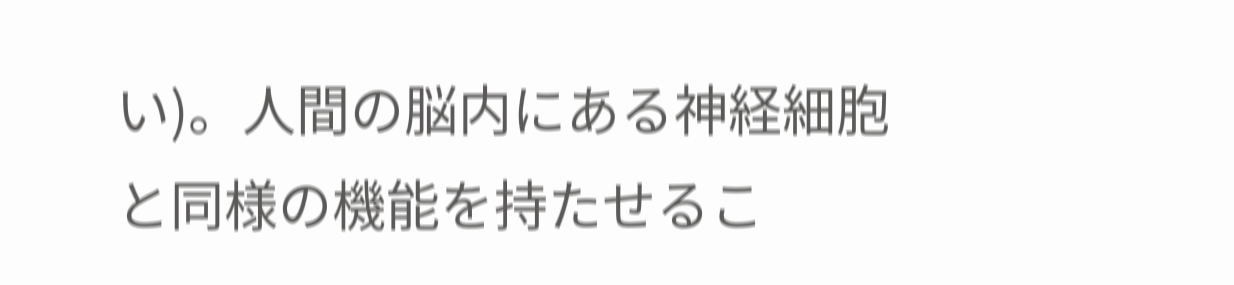い)。人間の脳内にある神経細胞と同様の機能を持たせるこ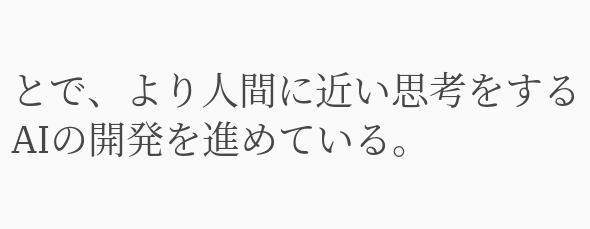とで、より人間に近い思考をするAIの開発を進めている。